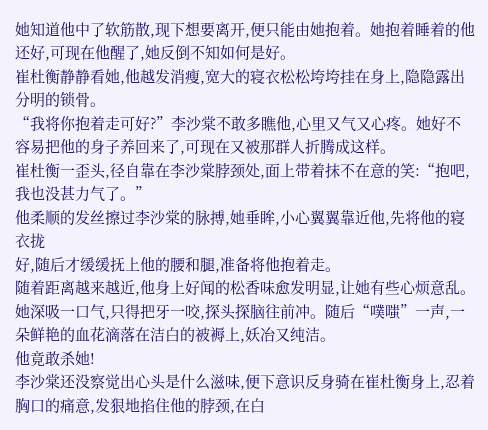她知道他中了软筋散,现下想要离开,便只能由她抱着。她抱着睡着的他还好,可现在他醒了,她反倒不知如何是好。
崔杜衡静静看她,他越发消瘦,宽大的寝衣松松垮垮挂在身上,隐隐露出分明的锁骨。
“我将你抱着走可好?”李沙棠不敢多瞧他,心里又气又心疼。她好不容易把他的身子养回来了,可现在又被那群人折腾成这样。
崔杜衡一歪头,径自靠在李沙棠脖颈处,面上带着抹不在意的笑:“抱吧,我也没甚力气了。”
他柔顺的发丝擦过李沙棠的脉搏,她垂眸,小心翼翼靠近他,先将他的寝衣拢
好,随后才缓缓抚上他的腰和腿,准备将他抱着走。
随着距离越来越近,他身上好闻的松香味愈发明显,让她有些心烦意乱。
她深吸一口气,只得把牙一咬,探头探脑往前冲。随后“噗嗤”一声,一朵鲜艳的血花滴落在洁白的被褥上,妖冶又纯洁。
他竟敢杀她!
李沙棠还没察觉出心头是什么滋味,便下意识反身骑在崔杜衡身上,忍着胸口的痛意,发狠地掐住他的脖颈,在白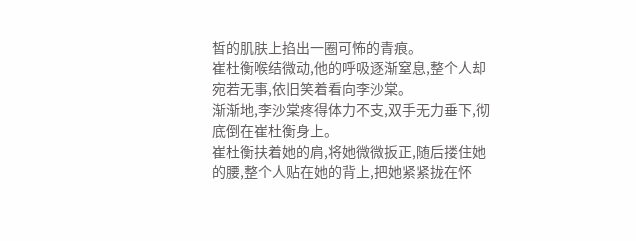皙的肌肤上掐出一圈可怖的青痕。
崔杜衡喉结微动,他的呼吸逐渐窒息,整个人却宛若无事,依旧笑着看向李沙棠。
渐渐地,李沙棠疼得体力不支,双手无力垂下,彻底倒在崔杜衡身上。
崔杜衡扶着她的肩,将她微微扳正,随后搂住她的腰,整个人贴在她的背上,把她紧紧拢在怀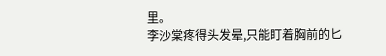里。
李沙棠疼得头发晕,只能盯着胸前的匕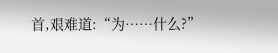首,艰难道:“为……什么?”